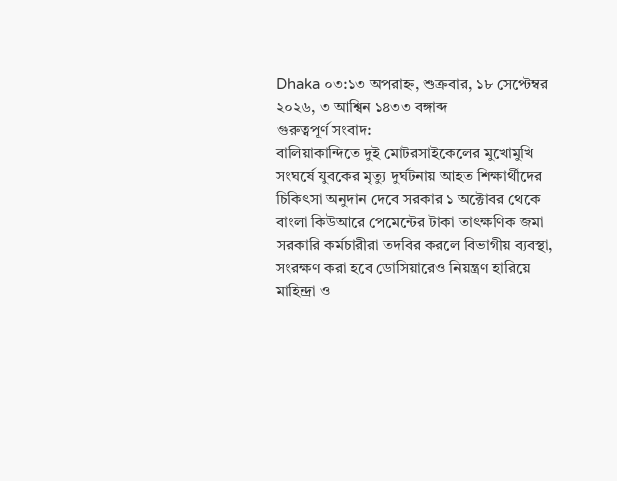Dhaka ০৩:১৩ অপরাহ্ন, শুক্রবার, ১৮ সেপ্টেম্বর ২০২৬, ৩ আশ্বিন ১৪৩৩ বঙ্গাব্দ
গুরুত্বপূর্ণ সংবাদ:
বালিয়াকান্দিতে দুই মোটরসাইকেলের মুখোমুখি সংঘর্ষে যুবকের মৃত্যু দুর্ঘটনায় আহত শিক্ষার্থীদের চিকিৎসা অনুদান দেবে সরকার ১ অক্টোবর থেকে বাংলা কিউআরে পেমেন্টের টাকা তাৎক্ষণিক জমা সরকারি কর্মচারীরা তদবির করলে বিভাগীয় ব্যবস্থা, সংরক্ষণ করা হবে ডোসিয়ারেও নিয়ন্ত্রণ হারিয়ে মাহিন্দ্রা ও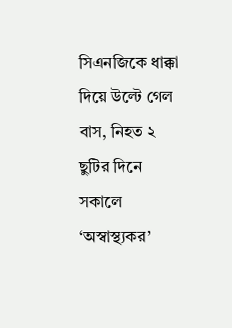সিএনজিকে ধাক্কা দিয়ে উল্টে গেল বাস, নিহত ২ ছুটির দিনে সকালে ‘অস্বাস্থ্যকর’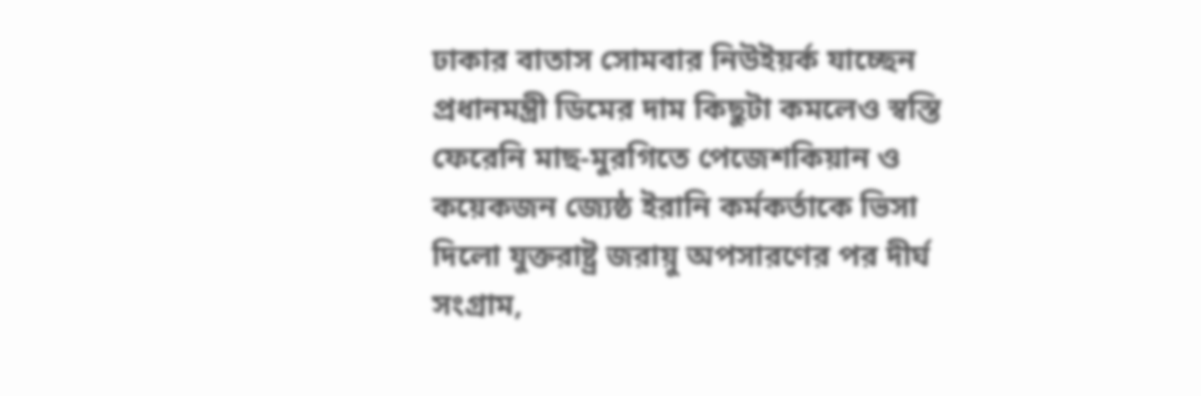ঢাকার বাতাস সোমবার নিউইয়র্ক যাচ্ছেন প্রধানমন্ত্রী ডিমের দাম কিছুটা কমলেও স্বস্তি ফেরেনি মাছ-মুরগিতে পেজেশকিয়ান ও কয়েকজন জ্যেষ্ঠ ইরানি কর্মকর্তাকে ভিসা দিলো যুক্তরাষ্ট্র জরায়ু অপসারণের পর দীর্ঘ সংগ্রাম,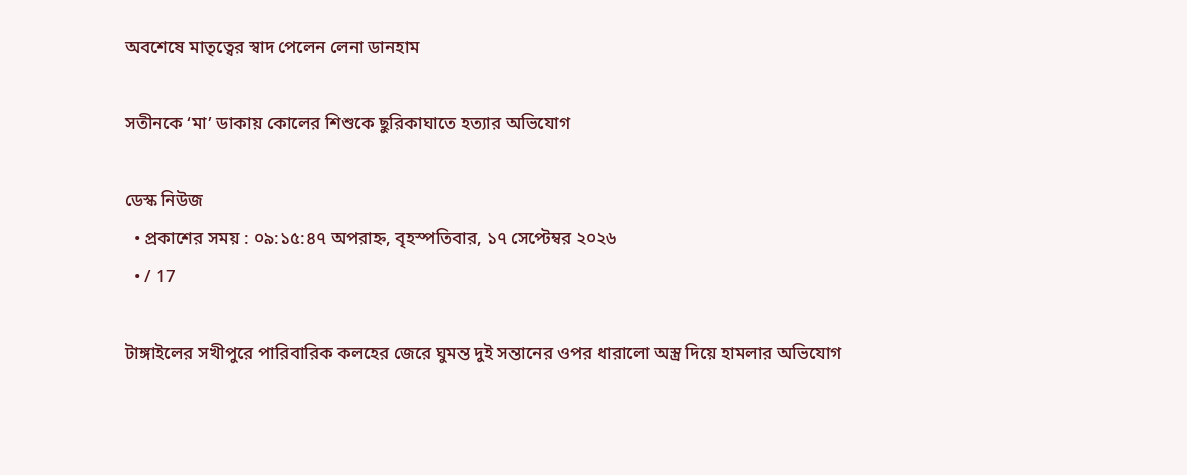অবশেষে মাতৃত্বের স্বাদ পেলেন লেনা ডানহাম

সতীনকে ‘মা’ ডাকায় কোলের শিশুকে ছুরিকাঘাতে হত্যার অভিযোগ

ডেস্ক নিউজ
  • প্রকাশের সময় : ০৯:১৫:৪৭ অপরাহ্ন, বৃহস্পতিবার, ১৭ সেপ্টেম্বর ২০২৬
  • / 17

টাঙ্গাইলের সখীপুরে পারিবারিক কলহের জেরে ঘুমন্ত দুই সন্তানের ওপর ধারালো অস্ত্র দিয়ে হামলার অভিযোগ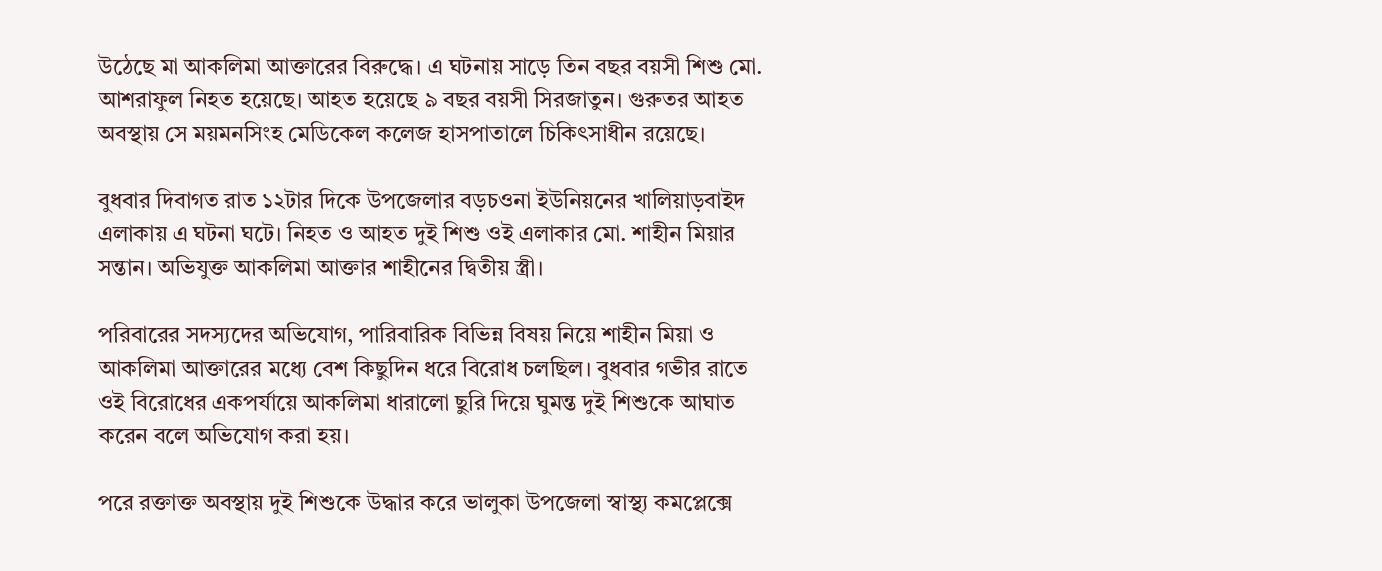উঠেছে মা আকলিমা আক্তারের বিরুদ্ধে। এ ঘটনায় সাড়ে তিন বছর বয়সী শিশু মো. আশরাফুল নিহত হয়েছে। আহত হয়েছে ৯ বছর বয়সী সিরজাতুন। গুরুতর আহত অবস্থায় সে ময়মনসিংহ মেডিকেল কলেজ হাসপাতালে চিকিৎসাধীন রয়েছে।

বুধবার দিবাগত রাত ১২টার দিকে উপজেলার বড়চওনা ইউনিয়নের খালিয়াড়বাইদ এলাকায় এ ঘটনা ঘটে। নিহত ও আহত দুই শিশু ওই এলাকার মো. শাহীন মিয়ার সন্তান। অভিযুক্ত আকলিমা আক্তার শাহীনের দ্বিতীয় স্ত্রী।

পরিবারের সদস্যদের অভিযোগ, পারিবারিক বিভিন্ন বিষয় নিয়ে শাহীন মিয়া ও আকলিমা আক্তারের মধ্যে বেশ কিছুদিন ধরে বিরোধ চলছিল। বুধবার গভীর রাতে ওই বিরোধের একপর্যায়ে আকলিমা ধারালো ছুরি দিয়ে ঘুমন্ত দুই শিশুকে আঘাত করেন বলে অভিযোগ করা হয়।

পরে রক্তাক্ত অবস্থায় দুই শিশুকে উদ্ধার করে ভালুকা উপজেলা স্বাস্থ্য কমপ্লেক্সে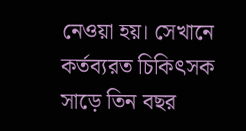নেওয়া হয়। সেখানে কর্তব্যরত চিকিৎসক সাড়ে তিন বছর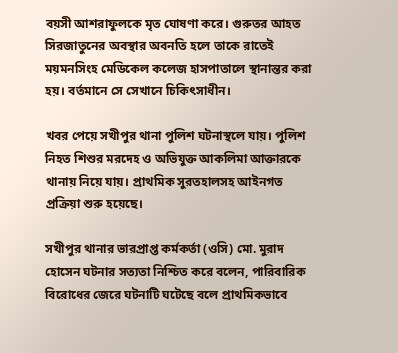বয়সী আশরাফুলকে মৃত ঘোষণা করে। গুরুতর আহত সিরজাতুনের অবস্থার অবনতি হলে তাকে রাতেই ময়মনসিংহ মেডিকেল কলেজ হাসপাতালে স্থানান্তর করা হয়। বর্তমানে সে সেখানে চিকিৎসাধীন।

খবর পেয়ে সখীপুর থানা পুলিশ ঘটনাস্থলে যায়। পুলিশ নিহত শিশুর মরদেহ ও অভিযুক্ত আকলিমা আক্তারকে থানায় নিয়ে যায়। প্রাথমিক সুরতহালসহ আইনগত প্রক্রিয়া শুরু হয়েছে।

সখীপুর থানার ভারপ্রাপ্ত কর্মকর্তা (ওসি) মো. মুরাদ হোসেন ঘটনার সত্যতা নিশ্চিত করে বলেন, পারিবারিক বিরোধের জেরে ঘটনাটি ঘটেছে বলে প্রাথমিকভাবে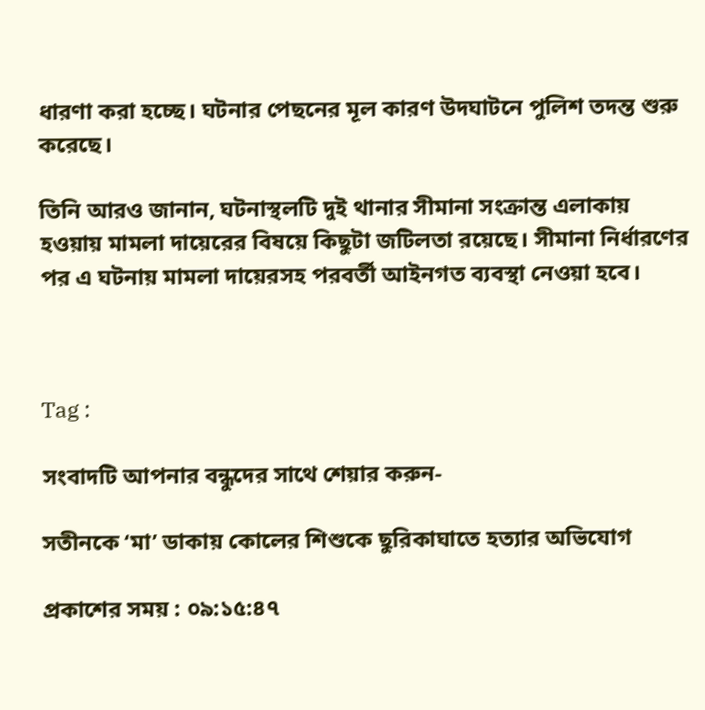ধারণা করা হচ্ছে। ঘটনার পেছনের মূল কারণ উদঘাটনে পুলিশ তদন্ত শুরু করেছে।

তিনি আরও জানান, ঘটনাস্থলটি দুই থানার সীমানা সংক্রান্ত এলাকায় হওয়ায় মামলা দায়েরের বিষয়ে কিছুটা জটিলতা রয়েছে। সীমানা নির্ধারণের পর এ ঘটনায় মামলা দায়েরসহ পরবর্তী আইনগত ব্যবস্থা নেওয়া হবে।



Tag :

সংবাদটি আপনার বন্ধুদের সাথে শেয়ার করুন-

সতীনকে ‘মা’ ডাকায় কোলের শিশুকে ছুরিকাঘাতে হত্যার অভিযোগ

প্রকাশের সময় : ০৯:১৫:৪৭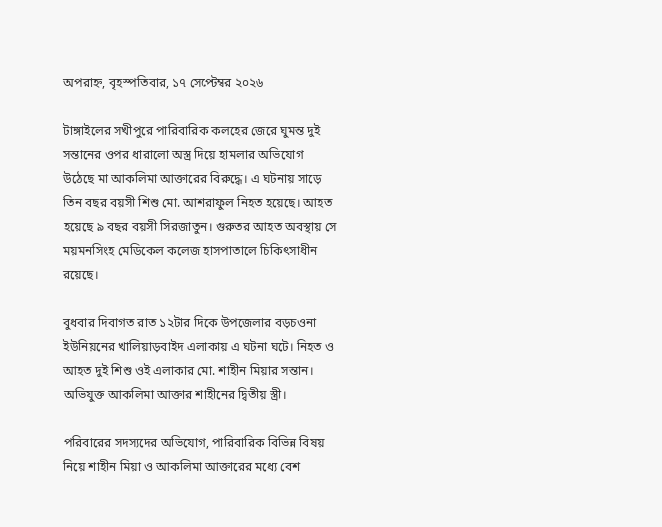অপরাহ্ন, বৃহস্পতিবার, ১৭ সেপ্টেম্বর ২০২৬

টাঙ্গাইলের সখীপুরে পারিবারিক কলহের জেরে ঘুমন্ত দুই সন্তানের ওপর ধারালো অস্ত্র দিয়ে হামলার অভিযোগ উঠেছে মা আকলিমা আক্তারের বিরুদ্ধে। এ ঘটনায় সাড়ে তিন বছর বয়সী শিশু মো. আশরাফুল নিহত হয়েছে। আহত হয়েছে ৯ বছর বয়সী সিরজাতুন। গুরুতর আহত অবস্থায় সে ময়মনসিংহ মেডিকেল কলেজ হাসপাতালে চিকিৎসাধীন রয়েছে।

বুধবার দিবাগত রাত ১২টার দিকে উপজেলার বড়চওনা ইউনিয়নের খালিয়াড়বাইদ এলাকায় এ ঘটনা ঘটে। নিহত ও আহত দুই শিশু ওই এলাকার মো. শাহীন মিয়ার সন্তান। অভিযুক্ত আকলিমা আক্তার শাহীনের দ্বিতীয় স্ত্রী।

পরিবারের সদস্যদের অভিযোগ, পারিবারিক বিভিন্ন বিষয় নিয়ে শাহীন মিয়া ও আকলিমা আক্তারের মধ্যে বেশ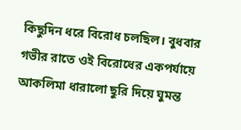কিছুদিন ধরে বিরোধ চলছিল। বুধবার গভীর রাতে ওই বিরোধের একপর্যায়ে আকলিমা ধারালো ছুরি দিয়ে ঘুমন্ত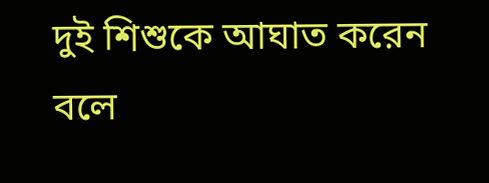দুই শিশুকে আঘাত করেন বলে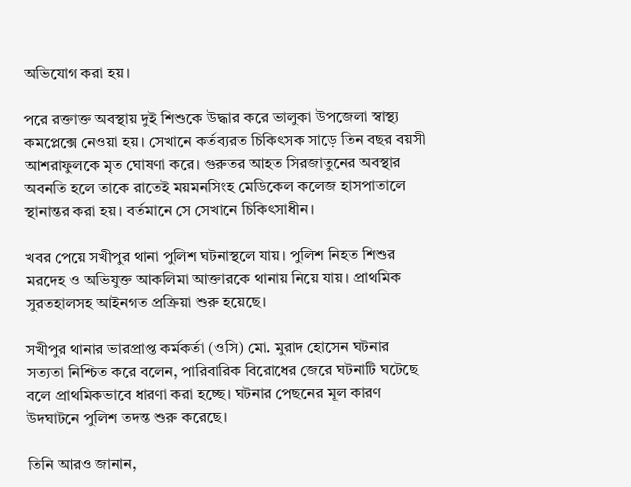অভিযোগ করা হয়।

পরে রক্তাক্ত অবস্থায় দুই শিশুকে উদ্ধার করে ভালুকা উপজেলা স্বাস্থ্য কমপ্লেক্সে নেওয়া হয়। সেখানে কর্তব্যরত চিকিৎসক সাড়ে তিন বছর বয়সী আশরাফুলকে মৃত ঘোষণা করে। গুরুতর আহত সিরজাতুনের অবস্থার অবনতি হলে তাকে রাতেই ময়মনসিংহ মেডিকেল কলেজ হাসপাতালে স্থানান্তর করা হয়। বর্তমানে সে সেখানে চিকিৎসাধীন।

খবর পেয়ে সখীপুর থানা পুলিশ ঘটনাস্থলে যায়। পুলিশ নিহত শিশুর মরদেহ ও অভিযুক্ত আকলিমা আক্তারকে থানায় নিয়ে যায়। প্রাথমিক সুরতহালসহ আইনগত প্রক্রিয়া শুরু হয়েছে।

সখীপুর থানার ভারপ্রাপ্ত কর্মকর্তা (ওসি) মো. মুরাদ হোসেন ঘটনার সত্যতা নিশ্চিত করে বলেন, পারিবারিক বিরোধের জেরে ঘটনাটি ঘটেছে বলে প্রাথমিকভাবে ধারণা করা হচ্ছে। ঘটনার পেছনের মূল কারণ উদঘাটনে পুলিশ তদন্ত শুরু করেছে।

তিনি আরও জানান,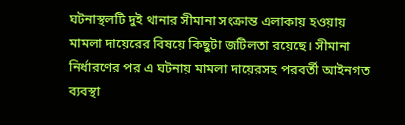ঘটনাস্থলটি দুই থানার সীমানা সংক্রান্ত এলাকায় হওয়ায় মামলা দায়েরের বিষয়ে কিছুটা জটিলতা রয়েছে। সীমানা নির্ধারণের পর এ ঘটনায় মামলা দায়েরসহ পরবর্তী আইনগত ব্যবস্থা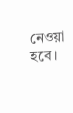নেওয়া হবে।